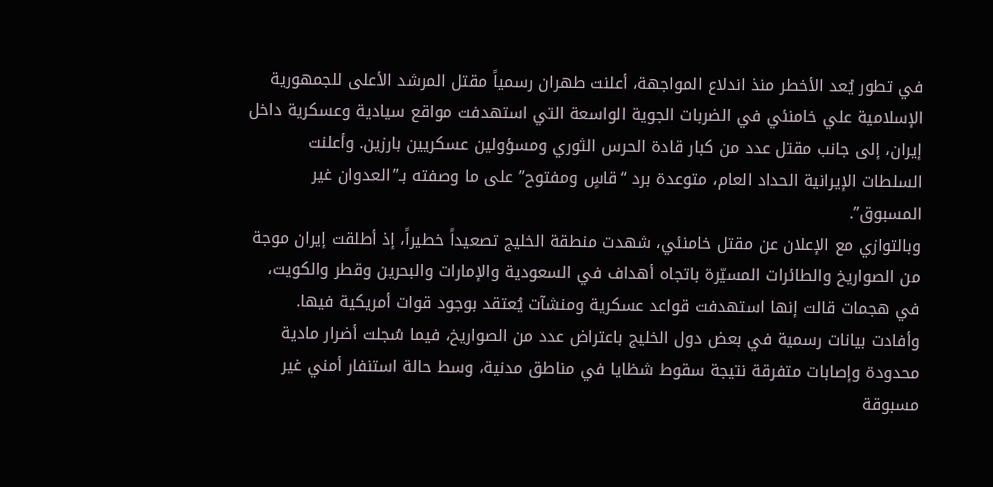في تطور يُعد الأخطر منذ اندلاع المواجهة، أعلنت طهران رسمياً مقتل المرشد الأعلى للجمهورية الإسلامية علي خامنئي في الضربات الجوية الواسعة التي استهدفت مواقع سيادية وعسكرية داخل إيران، إلى جانب مقتل عدد من كبار قادة الحرس الثوري ومسؤولين عسكريين بارزين. وأعلنت السلطات الإيرانية الحداد العام، متوعدة برد “قاسٍ ومفتوح” على ما وصفته بـ”العدوان غير المسبوق”.
وبالتوازي مع الإعلان عن مقتل خامنئي، شهدت منطقة الخليج تصعيداً خطيراً، إذ أطلقت إيران موجة من الصواريخ والطائرات المسيّرة باتجاه أهداف في السعودية والإمارات والبحرين وقطر والكويت، في هجمات قالت إنها استهدفت قواعد عسكرية ومنشآت يُعتقد بوجود قوات أمريكية فيها.
وأفادت بيانات رسمية في بعض دول الخليج باعتراض عدد من الصواريخ، فيما سُجلت أضرار مادية محدودة وإصابات متفرقة نتيجة سقوط شظايا في مناطق مدنية، وسط حالة استنفار أمني غير مسبوقة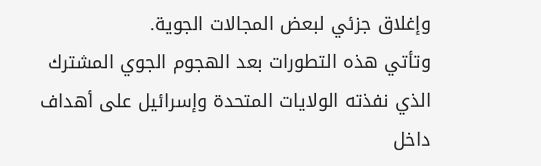وإغلاق جزئي لبعض المجالات الجوية.
وتأتي هذه التطورات بعد الهجوم الجوي المشترك الذي نفذته الولايات المتحدة وإسرائيل على أهداف داخل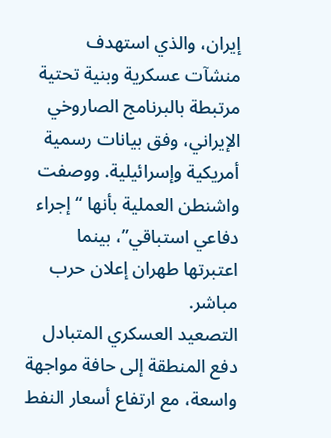إيران، والذي استهدف منشآت عسكرية وبنية تحتية مرتبطة بالبرنامج الصاروخي الإيراني، وفق بيانات رسمية أمريكية وإسرائيلية. ووصفت واشنطن العملية بأنها “إجراء دفاعي استباقي”، بينما اعتبرتها طهران إعلان حرب مباشر.
التصعيد العسكري المتبادل دفع المنطقة إلى حافة مواجهة واسعة، مع ارتفاع أسعار النفط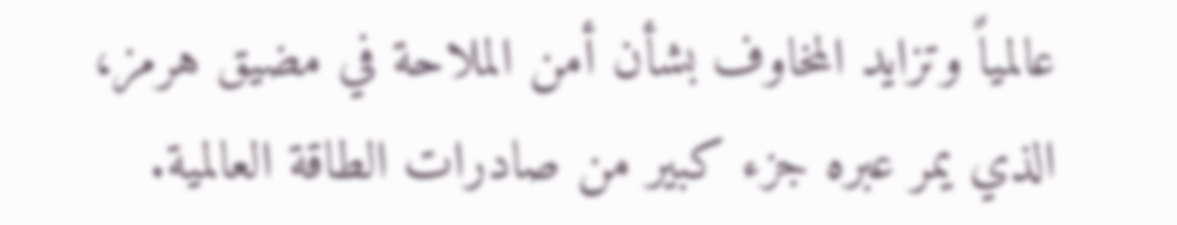عالمياً وتزايد المخاوف بشأن أمن الملاحة في مضيق هرمز، الذي يمر عبره جزء كبير من صادرات الطاقة العالمية.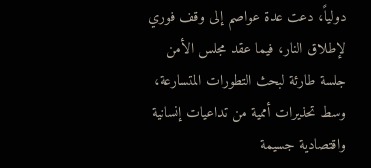دولياً، دعت عدة عواصم إلى وقف فوري لإطلاق النار، فيما عقد مجلس الأمن جلسة طارئة لبحث التطورات المتسارعة، وسط تحذيرات أممية من تداعيات إنسانية واقتصادية جسيمة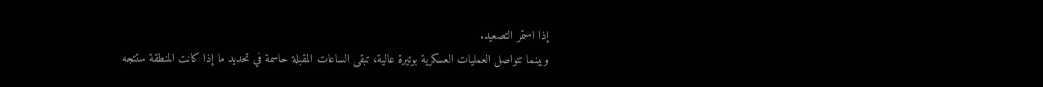إذا استمر التصعيد.
وبينما تتواصل العمليات العسكرية بوتيرة عالية، تبقى الساعات المقبلة حاسمة في تحديد ما إذا كانت المنطقة ستتجه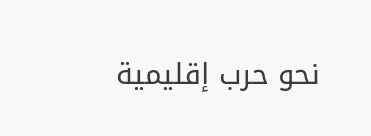نحو حرب إقليمية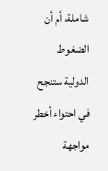شاملة، أم أن الضغوط الدولية ستنجح في احتواء أخطر مواجهة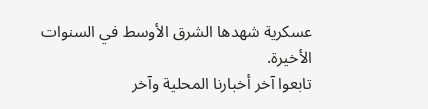عسكرية شهدها الشرق الأوسط في السنوات الأخيرة.
تابعوا آخر أخبارنا المحلية وآخر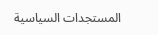المستجدات السياسية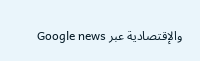والإقتصادية عبر Google news